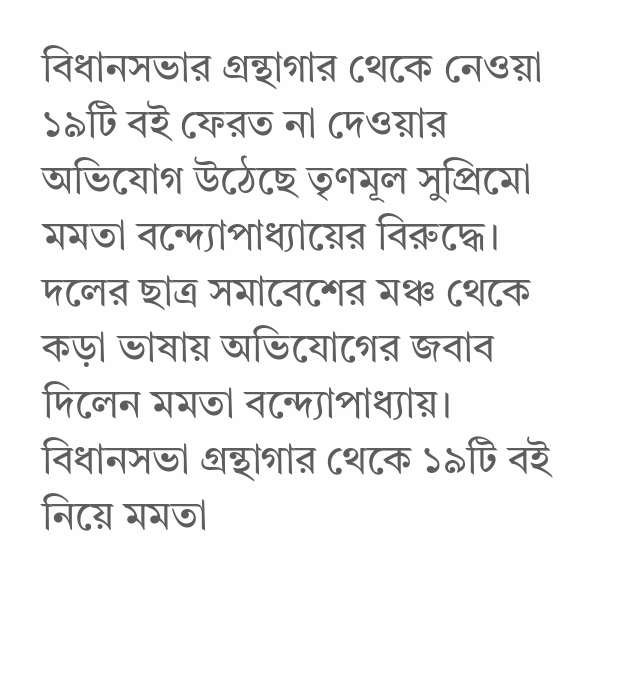বিধানসভার গ্রন্থাগার থেকে নেওয়া ১৯টি বই ফেরত না দেওয়ার অভিযোগ উঠেছে তৃণমূল সুপ্রিমো মমতা বন্দ্যোপাধ্যায়ের বিরুদ্ধে। দলের ছাত্র সমাবেশের মঞ্চ থেকে কড়া ভাষায় অভিযোগের জবাব দিলেন মমতা বন্দ্যোপাধ্যায়। বিধানসভা গ্রন্থাগার থেকে ১৯টি বই নিয়ে মমতা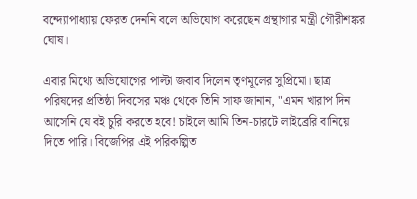বন্দ্যোপাধ্যায় ফেরত দেননি বলে অভিযোগ করেছেন গ্রন্থাগার মন্ত্রী গৌরীশঙ্কর ঘোষ।

এবার মিথ্যে অভিযোগের পাল্টা জবাব দিলেন তৃণমূলের সুপ্রিমো। ছাত্র পরিষদের প্রতিষ্ঠা দিবসের মঞ্চ থেকে তিনি সাফ জানান, "এমন খারাপ দিন আসেনি যে বই চুরি করতে হবে! চাইলে আমি তিন-চারটে লাইব্রেরি বানিয়ে দিতে পারি। বিজেপির এই পরিকল্পিত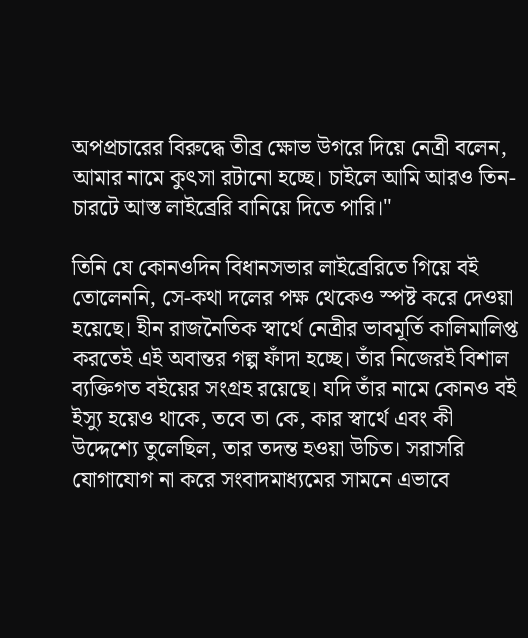অপপ্রচারের বিরুদ্ধে তীব্র ক্ষোভ উগরে দিয়ে নেত্রী বলেন, আমার নামে কুৎসা রটানো হচ্ছে। চাইলে আমি আরও তিন-চারটে আস্ত লাইব্রেরি বানিয়ে দিতে পারি।"

তিনি যে কোনওদিন বিধানসভার লাইব্রেরিতে গিয়ে বই তোলেননি, সে-কথা দলের পক্ষ থেকেও স্পষ্ট করে দেওয়া হয়েছে। হীন রাজনৈতিক স্বার্থে নেত্রীর ভাবমূর্তি কালিমালিপ্ত করতেই এই অবান্তর গল্প ফাঁদা হচ্ছে। তাঁর নিজেরই বিশাল ব্যক্তিগত বইয়ের সংগ্রহ রয়েছে। যদি তাঁর নামে কোনও বই ইস্যু হয়েও থাকে, তবে তা কে, কার স্বার্থে এবং কী উদ্দেশ্যে তুলেছিল, তার তদন্ত হওয়া উচিত। সরাসরি যোগাযোগ না করে সংবাদমাধ্যমের সামনে এভাবে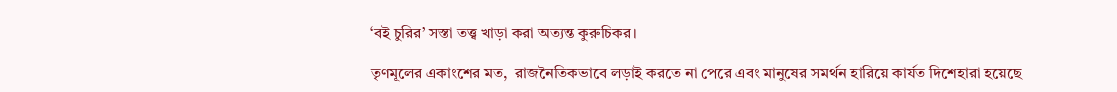‘বই চুরির’ সস্তা তত্ত্ব খাড়া করা অত্যন্ত কুরুচিকর।

তৃণমূলের একাংশের মত,  রাজনৈতিকভাবে লড়াই করতে না পেরে এবং মানুষের সমর্থন হারিয়ে কার্যত দিশেহারা হয়েছে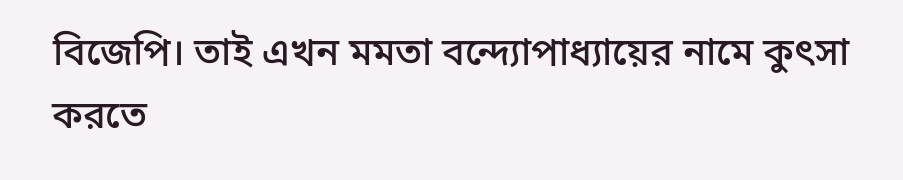বিজেপি। তাই এখন মমতা বন্দ্যোপাধ্যায়ের নামে কুৎসা করতে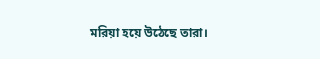মরিয়া হয়ে উঠেছে তারা।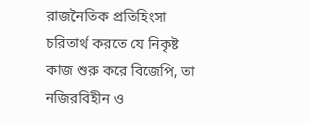রাজনৈতিক প্রতিহিংসা চরিতার্থ করতে যে নিকৃষ্ট কাজ শুরু করে বিজেপি, তা নজিরবিহীন ও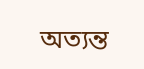অত্যন্ত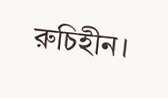রুচিহীন।